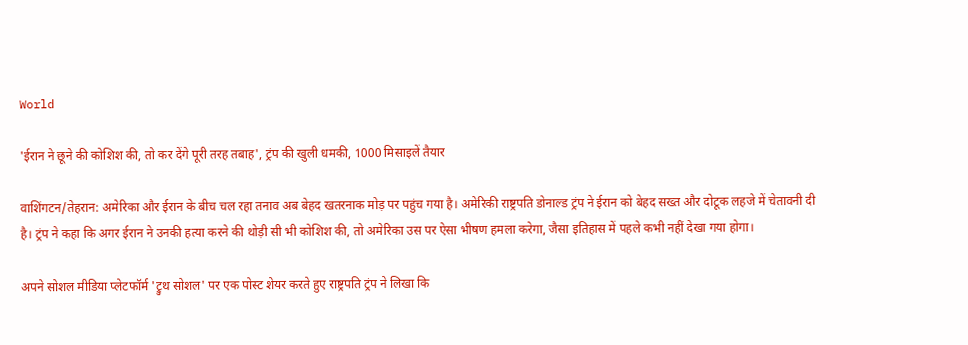World

'ईरान ने छूने की कोशिश की, तो कर देंगे पूरी तरह तबाह', ट्रंप की खुली धमकी, 1000 मिसाइलें तैयार

वाशिंगटन/तेहरान: अमेरिका और ईरान के बीच चल रहा तनाव अब बेहद खतरनाक मोड़ पर पहुंच गया है। अमेरिकी राष्ट्रपति डोनाल्ड ट्रंप ने ईरान को बेहद सख्त और दोटूक लहजे में चेतावनी दी है। ट्रंप ने कहा कि अगर ईरान ने उनकी हत्या करने की थोड़ी सी भी कोशिश की, तो अमेरिका उस पर ऐसा भीषण हमला करेगा, जैसा इतिहास में पहले कभी नहीं देखा गया होगा।

अपने सोशल मीडिया प्लेटफॉर्म 'ट्रुथ सोशल' पर एक पोस्ट शेयर करते हुए राष्ट्रपति ट्रंप ने लिखा कि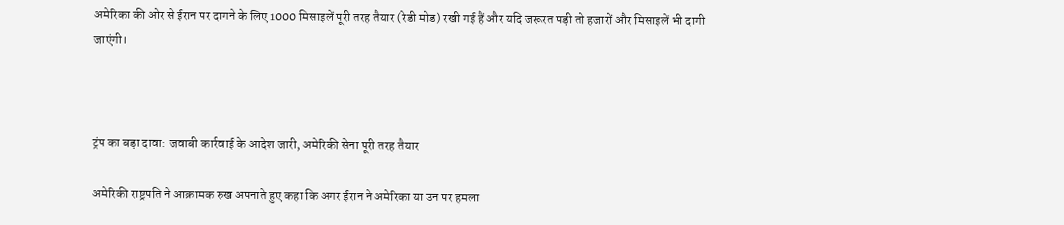अमेरिका की ओर से ईरान पर दागने के लिए 1000 मिसाइलें पूरी तरह तैयार (रेडी मोड) रखी गई हैं और यदि जरूरत पड़ी तो हजारों और मिसाइलें भी दागी जाएंगी।



ट्रंप का बड़ा दावा: जवाबी कार्रवाई के आदेश जारी, अमेरिकी सेना पूरी तरह तैयार

अमेरिकी राष्ट्रपति ने आक्रामक रुख अपनाते हुए कहा कि अगर ईरान ने अमेरिका या उन पर हमला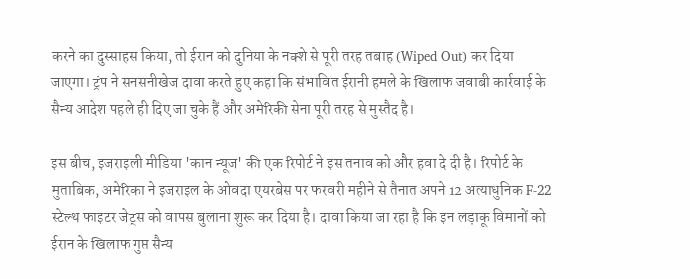करने का दुस्साहस किया, तो ईरान को दुनिया के नक्शे से पूरी तरह तबाह (Wiped Out) कर दिया जाएगा। ट्रंप ने सनसनीखेज दावा करते हुए कहा कि संभावित ईरानी हमले के खिलाफ जवाबी कार्रवाई के सैन्य आदेश पहले ही दिए जा चुके हैं और अमेरिकी सेना पूरी तरह से मुस्तैद है।

इस बीच, इजराइली मीडिया 'कान न्यूज' की एक रिपोर्ट ने इस तनाव को और हवा दे दी है। रिपोर्ट के मुताबिक, अमेरिका ने इजराइल के ओवदा एयरबेस पर फरवरी महीने से तैनात अपने 12 अत्याधुनिक F-22 स्टेल्थ फाइटर जेट्स को वापस बुलाना शुरू कर दिया है। दावा किया जा रहा है कि इन लड़ाकू विमानों को ईरान के खिलाफ गुप्त सैन्य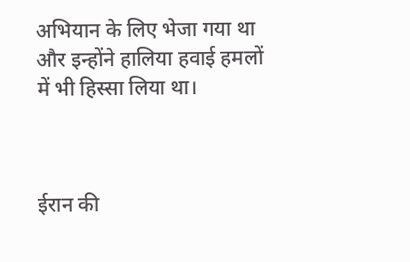अभियान के लिए भेजा गया था और इन्होंने हालिया हवाई हमलों में भी हिस्सा लिया था।



ईरान की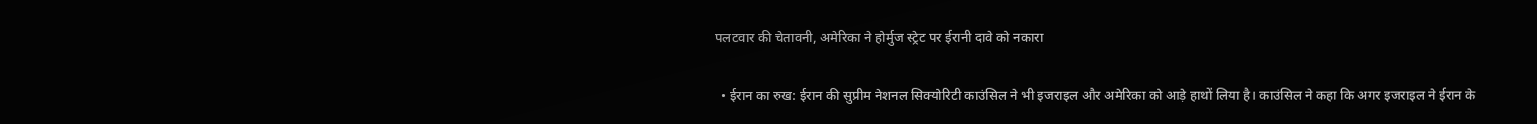पलटवार की चेतावनी, अमेरिका ने होर्मुज स्ट्रेट पर ईरानी दावे को नकारा

  • ईरान का रुख: ईरान की सुप्रीम नेशनल सिक्योरिटी काउंसिल ने भी इजराइल और अमेरिका को आड़े हाथों लिया है। काउंसिल ने कहा कि अगर इजराइल ने ईरान के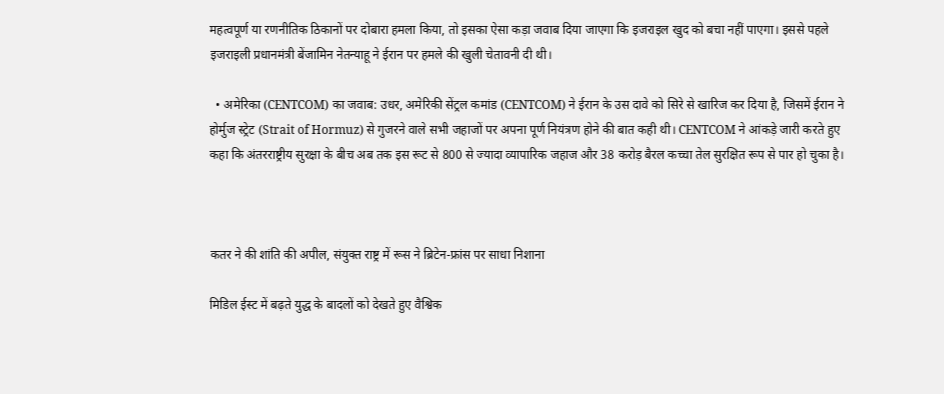महत्वपूर्ण या रणनीतिक ठिकानों पर दोबारा हमला किया, तो इसका ऐसा कड़ा जवाब दिया जाएगा कि इजराइल खुद को बचा नहीं पाएगा। इससे पहले इजराइली प्रधानमंत्री बेंजामिन नेतन्याहू ने ईरान पर हमले की खुली चेतावनी दी थी।

  • अमेरिका (CENTCOM) का जवाब: उधर, अमेरिकी सेंट्रल कमांड (CENTCOM) ने ईरान के उस दावे को सिरे से खारिज कर दिया है, जिसमें ईरान ने होर्मुज स्ट्रेट (Strait of Hormuz) से गुजरने वाले सभी जहाजों पर अपना पूर्ण नियंत्रण होने की बात कही थी। CENTCOM ने आंकड़े जारी करते हुए कहा कि अंतरराष्ट्रीय सुरक्षा के बीच अब तक इस रूट से 800 से ज्यादा व्यापारिक जहाज और 38 करोड़ बैरल कच्चा तेल सुरक्षित रूप से पार हो चुका है।



कतर ने की शांति की अपील, संयुक्त राष्ट्र में रूस ने ब्रिटेन-फ्रांस पर साधा निशाना

मिडिल ईस्ट में बढ़ते युद्ध के बादलों को देखते हुए वैश्विक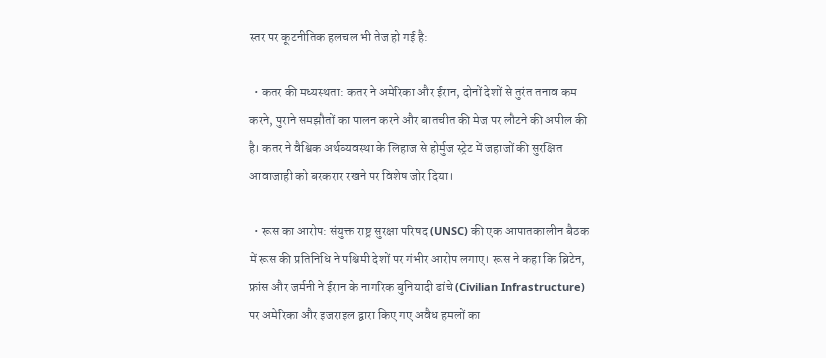स्तर पर कूटनीतिक हलचल भी तेज हो गई है:

  • कतर की मध्यस्थता: कतर ने अमेरिका और ईरान, दोनों देशों से तुरंत तनाव कम करने, पुराने समझौतों का पालन करने और बातचीत की मेज पर लौटने की अपील की है। कतर ने वैश्विक अर्थव्यवस्था के लिहाज से होर्मुज स्ट्रेट में जहाजों की सुरक्षित आवाजाही को बरकरार रखने पर विशेष जोर दिया।

  • रूस का आरोप: संयुक्त राष्ट्र सुरक्षा परिषद (UNSC) की एक आपातकालीन बैठक में रूस की प्रतिनिधि ने पश्चिमी देशों पर गंभीर आरोप लगाए। रूस ने कहा कि ब्रिटेन, फ्रांस और जर्मनी ने ईरान के नागरिक बुनियादी ढांचे (Civilian Infrastructure) पर अमेरिका और इजराइल द्वारा किए गए अवैध हमलों का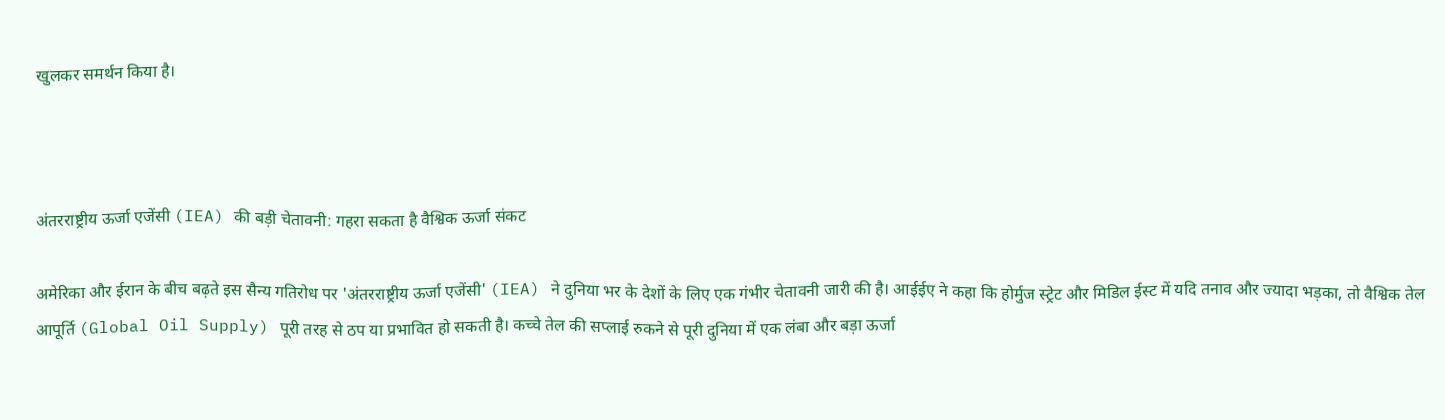खुलकर समर्थन किया है।



अंतरराष्ट्रीय ऊर्जा एजेंसी (IEA) की बड़ी चेतावनी: गहरा सकता है वैश्विक ऊर्जा संकट

अमेरिका और ईरान के बीच बढ़ते इस सैन्य गतिरोध पर 'अंतरराष्ट्रीय ऊर्जा एजेंसी' (IEA) ने दुनिया भर के देशों के लिए एक गंभीर चेतावनी जारी की है। आईईए ने कहा कि होर्मुज स्ट्रेट और मिडिल ईस्ट में यदि तनाव और ज्यादा भड़का, तो वैश्विक तेल आपूर्ति (Global Oil Supply) पूरी तरह से ठप या प्रभावित हो सकती है। कच्चे तेल की सप्लाई रुकने से पूरी दुनिया में एक लंबा और बड़ा ऊर्जा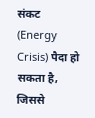संकट (Energy Crisis) पैदा हो सकता है, जिससे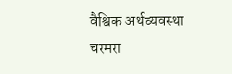वैश्विक अर्थव्यवस्था चरमरा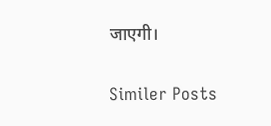जाएगी।

Similer Posts